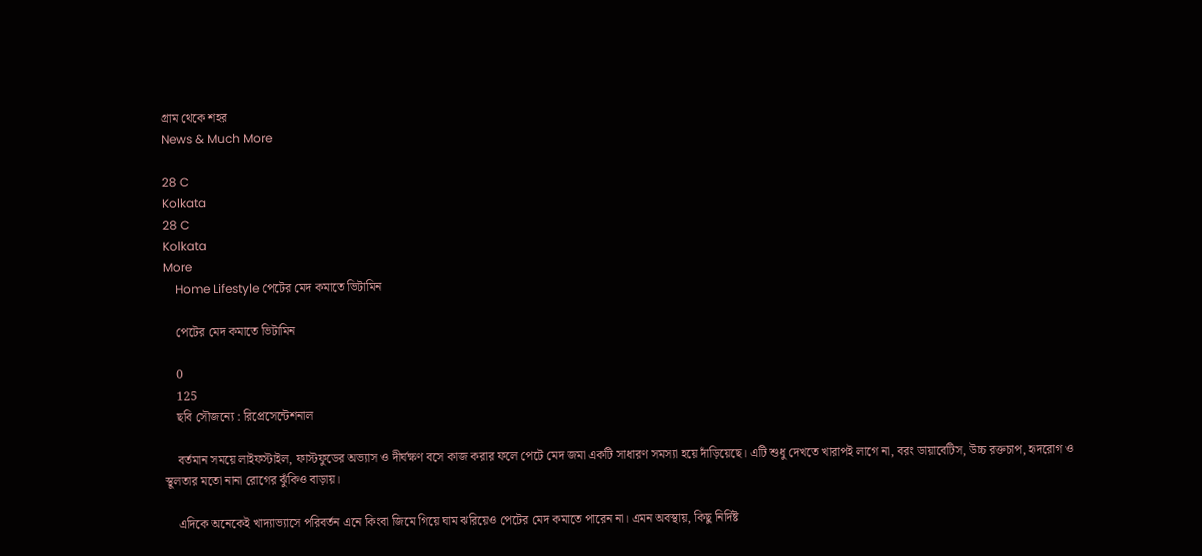গ্রাম থেকে শহর
News & Much More

28 C
Kolkata
28 C
Kolkata
More
    Home Lifestyle পেটের মেদ কমাতে ভিটামিন

    পেটের মেদ কমাতে ভিটামিন

    0
    125
    ছবি সৌজন্যে : রিপ্রেসেন্টেশনাল

    বর্তমান সময়ে লাইফস্টাইল, ফাস্টফুডের অভ্যাস ও দীর্ঘক্ষণ বসে কাজ করার ফলে পেটে মেদ জমা একটি সাধারণ সমস্যা হয়ে দাঁড়িয়েছে। এটি শুধু দেখতে খারাপই লাগে না, বরং ডায়াবেটিস, উচ্চ রক্তচাপ, হৃদরোগ ও স্থূলতার মতো নানা রোগের ঝুঁকিও বাড়ায়।

    এদিকে অনেকেই খাদ্যাভ্যাসে পরিবর্তন এনে কিংবা জিমে গিয়ে ঘাম ঝরিয়েও পেটের মেদ কমাতে পারেন না। এমন অবস্থায়, কিছু নির্দিষ্ট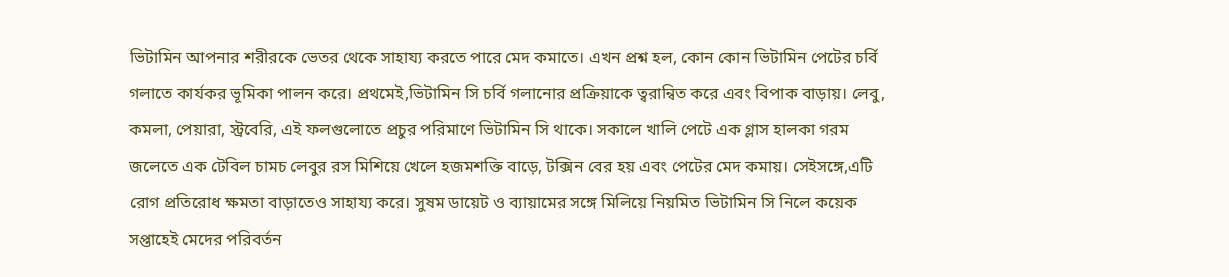ভিটামিন আপনার শরীরকে ভেতর থেকে সাহায্য করতে পারে মেদ কমাতে। এখন প্রশ্ন হল, কোন কোন ভিটামিন পেটের চর্বি গলাতে কার্যকর ভূমিকা পালন করে। প্রথমেই,ভিটামিন সি চর্বি গলানোর প্রক্রিয়াকে ত্বরান্বিত করে এবং বিপাক বাড়ায়। লেবু, কমলা, পেয়ারা, স্ট্রবেরি, এই ফলগুলোতে প্রচুর পরিমাণে ভিটামিন সি থাকে। সকালে খালি পেটে এক গ্লাস হালকা গরম জলেতে এক টেবিল চামচ লেবুর রস মিশিয়ে খেলে হজমশক্তি বাড়ে, টক্সিন বের হয় এবং পেটের মেদ কমায়। সেইসঙ্গে,এটি রোগ প্রতিরোধ ক্ষমতা বাড়াতেও সাহায্য করে। সুষম ডায়েট ও ব্যায়ামের সঙ্গে মিলিয়ে নিয়মিত ভিটামিন সি নিলে কয়েক সপ্তাহেই মেদের পরিবর্তন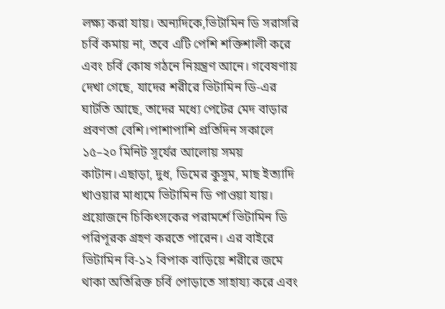লক্ষ্য করা যায়। অন্যদিকে,ভিটামিন ডি সরাসরি চর্বি কমায় না, তবে এটি পেশি শক্তিশালী করে এবং চর্বি কোষ গঠনে নিয়ন্ত্রণ আনে। গবেষণায় দেখা গেছে, যাদের শরীরে ভিটামিন ডি-এর ঘাটতি আছে, তাদের মধ্যে পেটের মেদ বাড়ার প্রবণতা বেশি।পাশাপাশি প্রতিদিন সকালে ১৫–২০ মিনিট সূর্যের আলোয় সময় কাটান।এছাড়া, দুধ, ডিমের কুসুম, মাছ ইত্যাদি খাওয়ার মাধ্যমে ভিটামিন ডি পাওয়া যায়। প্রয়োজনে চিকিৎসকের পরামর্শে ভিটামিন ডি পরিপূরক গ্রহণ করতে পারেন। এর বাইরে ভিটামিন বি-১২ বিপাক বাড়িয়ে শরীরে জমে থাকা অতিরিক্ত চর্বি পোড়াতে সাহায্য করে এবং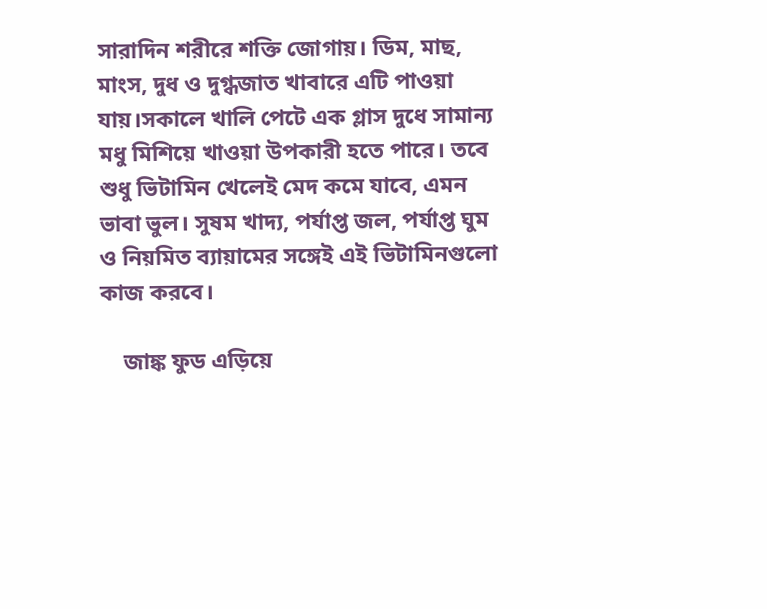সারাদিন শরীরে শক্তি জোগায়। ডিম, মাছ, মাংস, দুধ ও দুগ্ধজাত খাবারে এটি পাওয়া যায়।সকালে খালি পেটে এক গ্লাস দুধে সামান্য মধু মিশিয়ে খাওয়া উপকারী হতে পারে। তবে শুধু ভিটামিন খেলেই মেদ কমে যাবে, এমন ভাবা ভুল। সুষম খাদ্য, পর্যাপ্ত জল, পর্যাপ্ত ঘুম ও নিয়মিত ব্যায়ামের সঙ্গেই এই ভিটামিনগুলো কাজ করবে।

    জাঙ্ক ফুড এড়িয়ে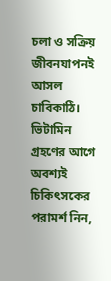চলা ও সক্রিয় জীবনযাপনই আসল চাবিকাঠি। ভিটামিন গ্রহণের আগে অবশ্যই চিকিৎসকের পরামর্শ নিন,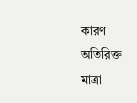কারণ অতিরিক্ত মাত্রা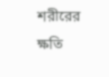শরীরের ক্ষতি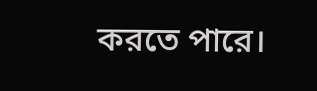করতে পারে।